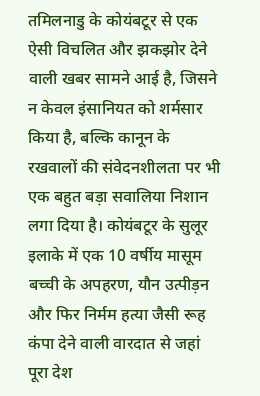तमिलनाडु के कोयंबटूर से एक ऐसी विचलित और झकझोर देने वाली खबर सामने आई है, जिसने न केवल इंसानियत को शर्मसार किया है, बल्कि कानून के रखवालों की संवेदनशीलता पर भी एक बहुत बड़ा सवालिया निशान लगा दिया है। कोयंबटूर के सुलूर इलाके में एक 10 वर्षीय मासूम बच्ची के अपहरण, यौन उत्पीड़न और फिर निर्मम हत्या जैसी रूह कंपा देने वाली वारदात से जहां पूरा देश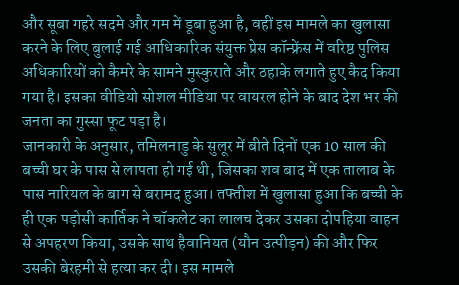और सूबा गहरे सदमे और गम में डूबा हुआ है, वहीं इस मामले का खुलासा करने के लिए बुलाई गई आधिकारिक संयुक्त प्रेस कॉन्फ्रेंस में वरिष्ठ पुलिस अधिकारियों को कैमरे के सामने मुस्कुराते और ठहाके लगाते हुए कैद किया गया है। इसका वीडियो सोशल मीडिया पर वायरल होने के बाद देश भर की जनता का गुस्सा फूट पड़ा है।
जानकारी के अनुसार, तमिलनाडु के सुलूर में बीते दिनों एक 10 साल की बच्ची घर के पास से लापता हो गई थी, जिसका शव बाद में एक तालाब के पास नारियल के बाग से बरामद हुआ। तफ्तीश में खुलासा हुआ कि बच्ची के ही एक पड़ोसी कार्तिक ने चॉकलेट का लालच देकर उसका दोपहिया वाहन से अपहरण किया, उसके साथ हैवानियत (यौन उत्पीड़न) की और फिर उसकी बेरहमी से हत्या कर दी। इस मामले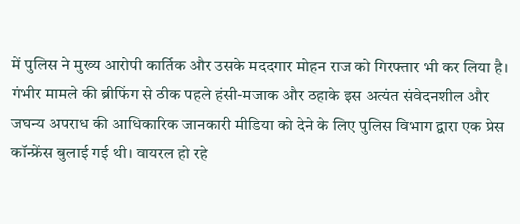में पुलिस ने मुख्य आरोपी कार्तिक और उसके मददगार मोहन राज को गिरफ्तार भी कर लिया है।
गंभीर मामले की ब्रीफिंग से ठीक पहले हंसी-मजाक और ठहाके इस अत्यंत संवेदनशील और जघन्य अपराध की आधिकारिक जानकारी मीडिया को देने के लिए पुलिस विभाग द्वारा एक प्रेस कॉन्फ्रेंस बुलाई गई थी। वायरल हो रहे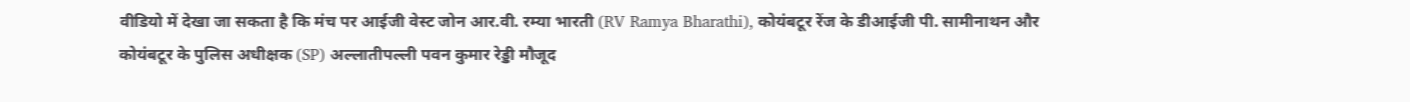वीडियो में देखा जा सकता है कि मंच पर आईजी वेस्ट जोन आर.वी. रम्या भारती (RV Ramya Bharathi), कोयंबटूर रेंज के डीआईजी पी. सामीनाथन और कोयंबटूर के पुलिस अधीक्षक (SP) अल्लातीपल्ली पवन कुमार रेड्डी मौजूद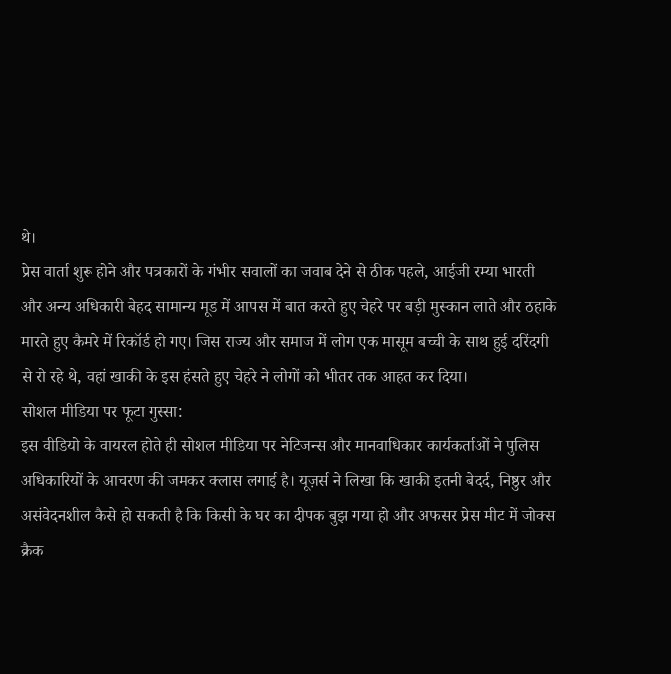थे।
प्रेस वार्ता शुरू होने और पत्रकारों के गंभीर सवालों का जवाब देने से ठीक पहले, आईजी रम्या भारती और अन्य अधिकारी बेहद सामान्य मूड में आपस में बात करते हुए चेहरे पर बड़ी मुस्कान लाते और ठहाके मारते हुए कैमरे में रिकॉर्ड हो गए। जिस राज्य और समाज में लोग एक मासूम बच्ची के साथ हुई दरिंदगी से रो रहे थे, वहां खाकी के इस हंसते हुए चेहरे ने लोगों को भीतर तक आहत कर दिया।
सोशल मीडिया पर फूटा गुस्सा:
इस वीडियो के वायरल होते ही सोशल मीडिया पर नेटिजन्स और मानवाधिकार कार्यकर्ताओं ने पुलिस अधिकारियों के आचरण की जमकर क्लास लगाई है। यूज़र्स ने लिखा कि खाकी इतनी बेदर्द, निष्ठुर और असंवेदनशील कैसे हो सकती है कि किसी के घर का दीपक बुझ गया हो और अफसर प्रेस मीट में जोक्स क्रैक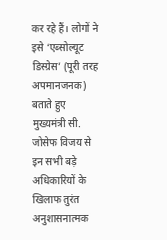कर रहे हैं। लोगों ने इसे ‘एब्सोल्यूट डिस्ग्रेस’ (पूरी तरह अपमानजनक) बताते हुए मुख्यमंत्री सी. जोसेफ विजय से इन सभी बड़े अधिकारियों के खिलाफ तुरंत अनुशासनात्मक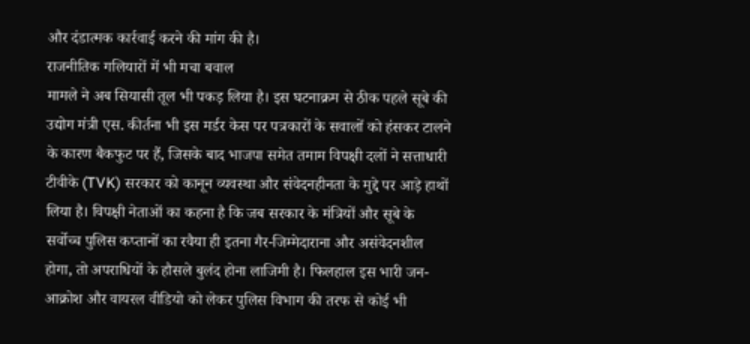और दंडात्मक कार्रवाई करने की मांग की है।
राजनीतिक गलियारों में भी मचा बवाल
मामले ने अब सियासी तूल भी पकड़ लिया है। इस घटनाक्रम से ठीक पहले सूबे की उद्योग मंत्री एस. कीर्तना भी इस मर्डर केस पर पत्रकारों के सवालों को हंसकर टालने के कारण बैकफुट पर हैं, जिसके बाद भाजपा समेत तमाम विपक्षी दलों ने सत्ताधारी टीवीके (TVK) सरकार को कानून व्यवस्था और संवेदनहीनता के मुद्दे पर आड़े हाथों लिया है। विपक्षी नेताओं का कहना है कि जब सरकार के मंत्रियों और सूबे के सर्वोच्च पुलिस कप्तानों का रवैया ही इतना गैर-जिम्मेदाराना और असंवेदनशील होगा, तो अपराधियों के हौसले बुलंद होना लाजिमी है। फिलहाल इस भारी जन-आक्रोश और वायरल वीडियो को लेकर पुलिस विभाग की तरफ से कोई भी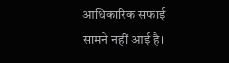आधिकारिक सफाई सामने नहीं आई है।